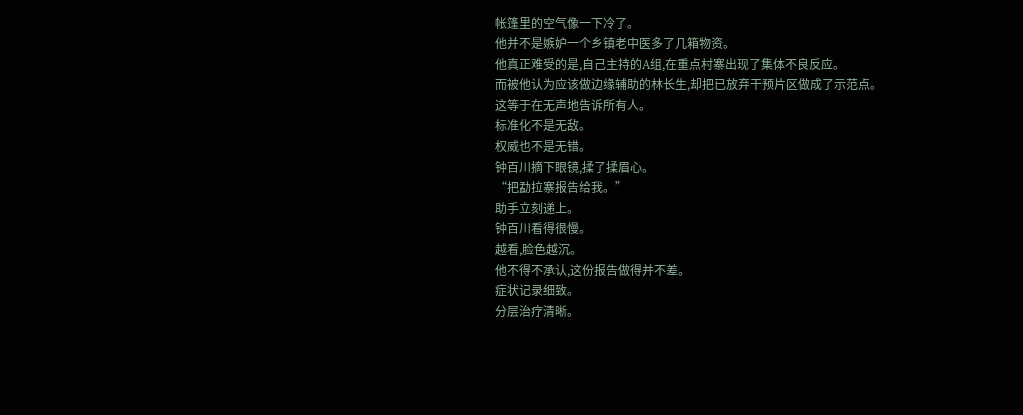帐篷里的空气像一下冷了。
他并不是嫉妒一个乡镇老中医多了几箱物资。
他真正难受的是,自己主持的A组,在重点村寨出现了集体不良反应。
而被他认为应该做边缘辅助的林长生,却把已放弃干预片区做成了示范点。
这等于在无声地告诉所有人。
标准化不是无敌。
权威也不是无错。
钟百川摘下眼镜,揉了揉眉心。
“把勐拉寨报告给我。”
助手立刻递上。
钟百川看得很慢。
越看,脸色越沉。
他不得不承认,这份报告做得并不差。
症状记录细致。
分层治疗清晰。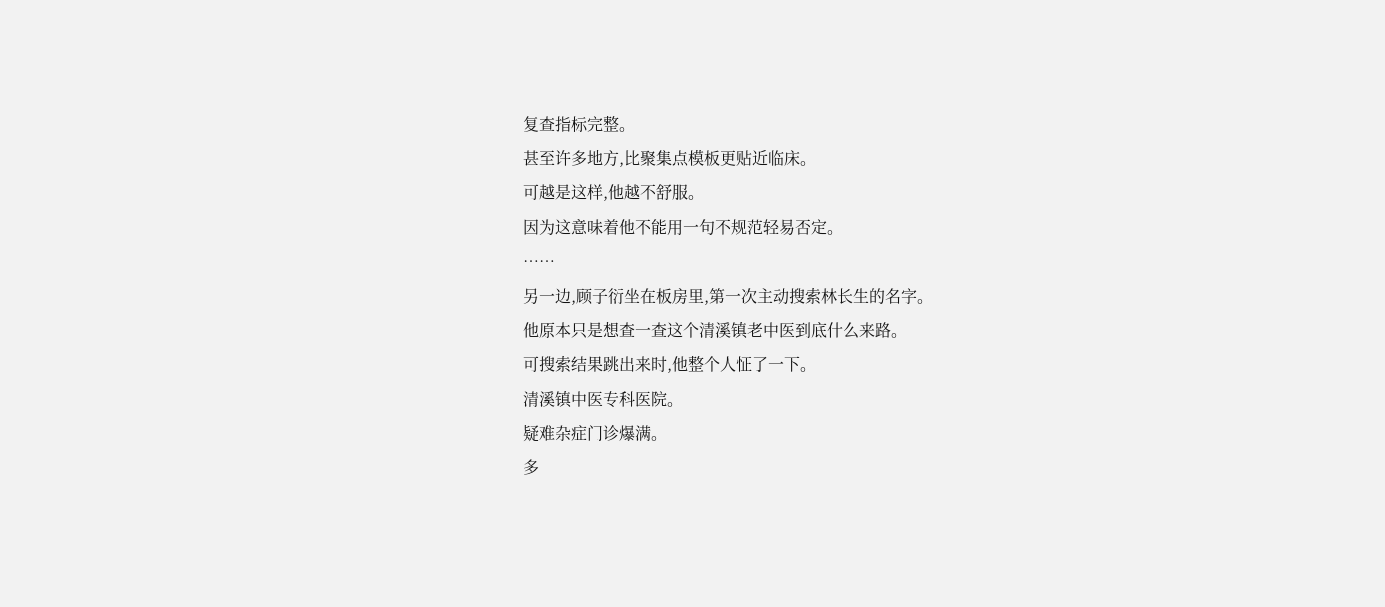复查指标完整。
甚至许多地方,比聚集点模板更贴近临床。
可越是这样,他越不舒服。
因为这意味着他不能用一句不规范轻易否定。
……
另一边,顾子衍坐在板房里,第一次主动搜索林长生的名字。
他原本只是想查一查这个清溪镇老中医到底什么来路。
可搜索结果跳出来时,他整个人怔了一下。
清溪镇中医专科医院。
疑难杂症门诊爆满。
多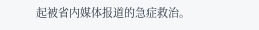起被省内媒体报道的急症救治。